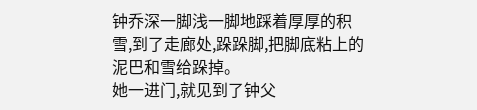钟乔深一脚浅一脚地踩着厚厚的积雪,到了走廊处,跺跺脚,把脚底粘上的泥巴和雪给跺掉。
她一进门,就见到了钟父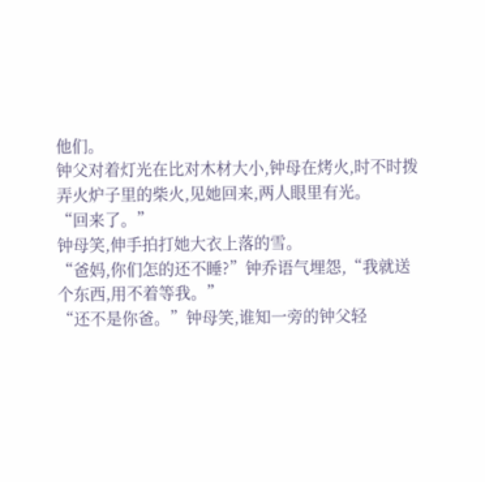他们。
钟父对着灯光在比对木材大小,钟母在烤火,时不时拨弄火炉子里的柴火,见她回来,两人眼里有光。
“回来了。”
钟母笑,伸手拍打她大衣上落的雪。
“爸妈,你们怎的还不睡?”钟乔语气埋怨,“我就送个东西,用不着等我。”
“还不是你爸。”钟母笑,谁知一旁的钟父轻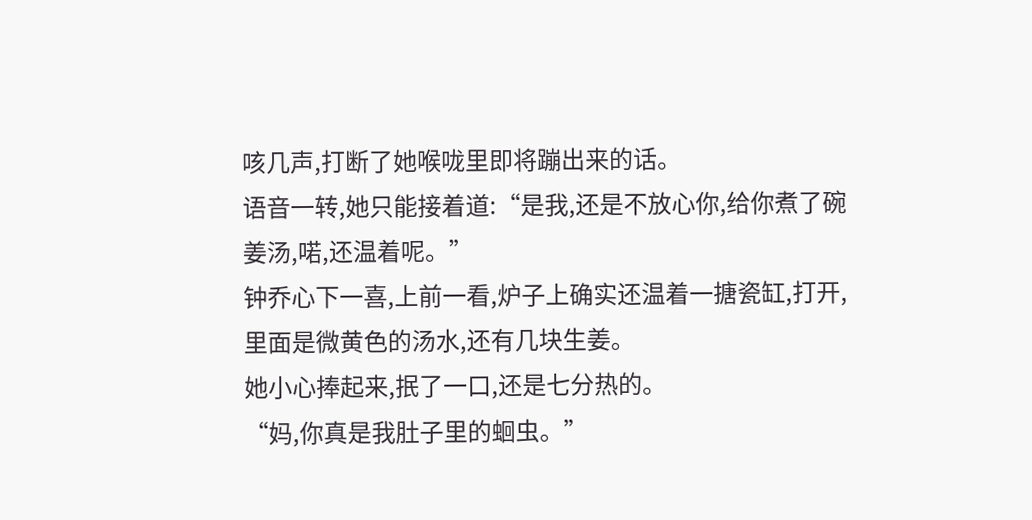咳几声,打断了她喉咙里即将蹦出来的话。
语音一转,她只能接着道:“是我,还是不放心你,给你煮了碗姜汤,喏,还温着呢。”
钟乔心下一喜,上前一看,炉子上确实还温着一搪瓷缸,打开,里面是微黄色的汤水,还有几块生姜。
她小心捧起来,抿了一口,还是七分热的。
“妈,你真是我肚子里的蛔虫。”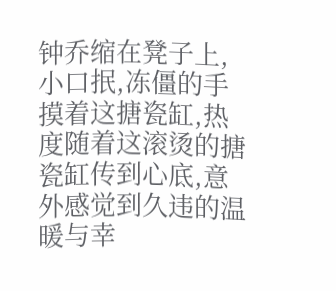钟乔缩在凳子上,小口抿,冻僵的手摸着这搪瓷缸,热度随着这滚烫的搪瓷缸传到心底,意外感觉到久违的温暖与幸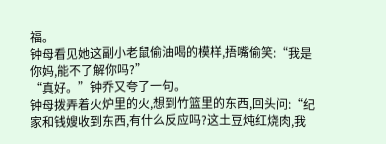福。
钟母看见她这副小老鼠偷油喝的模样,捂嘴偷笑:“我是你妈,能不了解你吗?”
“真好。”钟乔又夸了一句。
钟母拨弄着火炉里的火,想到竹篮里的东西,回头问:“纪家和钱嫂收到东西,有什么反应吗?这土豆炖红烧肉,我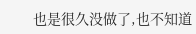也是很久没做了,也不知道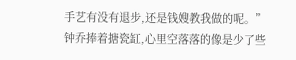手艺有没有退步,还是钱嫂教我做的呢。”
钟乔捧着搪瓷缸,心里空落落的像是少了些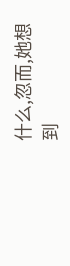什么,忽而,她想到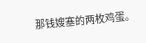那钱嫂塞的两枚鸡蛋。